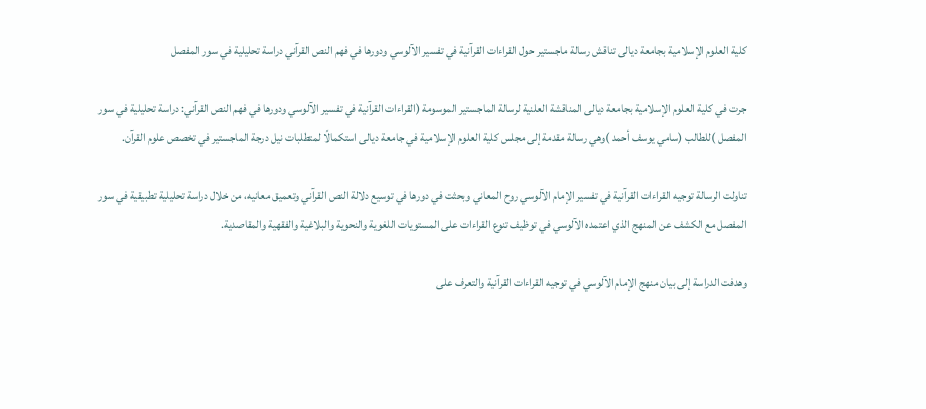كلية العلوم الإسلامية بجامعة ديالى تناقش رسالة ماجستير حول القراءات القرآنية في تفسير الآلوسي ودورها في فهم النص القرآني دراسة تحليلية في سور المفصل

جرت في كلية العلوم الإسلامية بجامعة ديالى المناقشة العلنية لرسالة الماجستير الموسومة (القراءات القرآنية في تفسير الآلوسي ودورها في فهم النص القرآني: دراسة تحليلية في سور المفصل )للطالب (سامي يوسف أحمد )وهي رسالة مقدمة إلى مجلس كلية العلوم الإسلامية في جامعة ديالى استكمالًا لمتطلبات نيل درجة الماجستير في تخصص علوم القرآن.

تناولت الرسالة توجيه القراءات القرآنية في تفسير الإمام الآلوسي روح المعاني وبحثت في دورها في توسيع دلالة النص القرآني وتعميق معانيه، من خلال دراسة تحليلية تطبيقية في سور المفصل مع الكشف عن المنهج الذي اعتمده الآلوسي في توظيف تنوع القراءات على المستويات اللغوية والنحوية والبلاغية والفقهية والمقاصدية.

وهدفت الدراسة إلى بيان منهج الإمام الآلوسي في توجيه القراءات القرآنية والتعرف على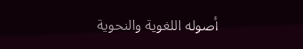أصوله اللغوية والنحوية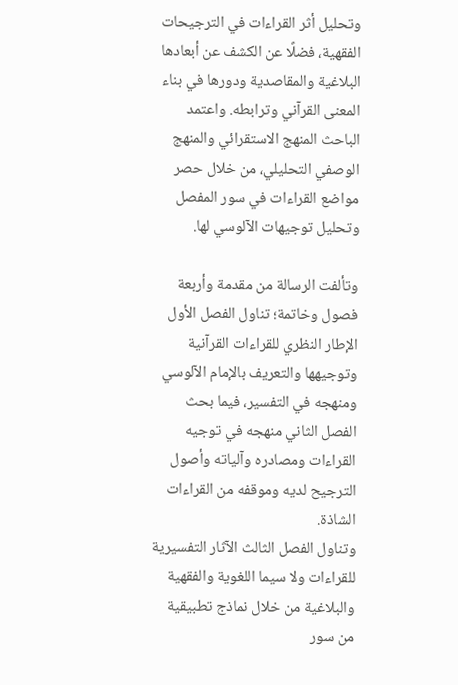وتحليل أثر القراءات في الترجيحات الفقهية، فضلًا عن الكشف عن أبعادها البلاغية والمقاصدية ودورها في بناء المعنى القرآني وترابطه. واعتمد الباحث المنهج الاستقرائي والمنهج الوصفي التحليلي، من خلال حصر مواضع القراءات في سور المفصل وتحليل توجيهات الآلوسي لها.

وتألفت الرسالة من مقدمة وأربعة فصول وخاتمة؛ تناول الفصل الأول الإطار النظري للقراءات القرآنية وتوجيهها والتعريف بالإمام الآلوسي ومنهجه في التفسير، فيما بحث الفصل الثاني منهجه في توجيه القراءات ومصادره وآلياته وأصول الترجيح لديه وموقفه من القراءات الشاذة.
وتناول الفصل الثالث الآثار التفسيرية للقراءات ولا سيما اللغوية والفقهية والبلاغية من خلال نماذج تطبيقية من سور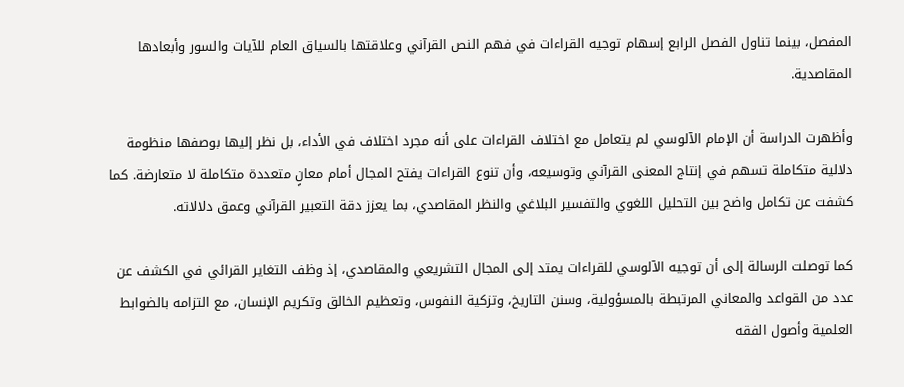المفصل، بينما تناول الفصل الرابع إسهام توجيه القراءات في فهم النص القرآني وعلاقتها بالسياق العام للآيات والسور وأبعادها المقاصدية.

وأظهرت الدراسة أن الإمام الآلوسي لم يتعامل مع اختلاف القراءات على أنه مجرد اختلاف في الأداء، بل نظر إليها بوصفها منظومة دلالية متكاملة تسهم في إنتاج المعنى القرآني وتوسيعه، وأن تنوع القراءات يفتح المجال أمام معانٍ متعددة متكاملة لا متعارضة. كما كشفت عن تكامل واضح بين التحليل اللغوي والتفسير البلاغي والنظر المقاصدي، بما يعزز دقة التعبير القرآني وعمق دلالاته.

كما توصلت الرسالة إلى أن توجيه الآلوسي للقراءات يمتد إلى المجال التشريعي والمقاصدي، إذ وظف التغاير القرائي في الكشف عن عدد من القواعد والمعاني المرتبطة بالمسؤولية، وسنن التاريخ، وتزكية النفوس، وتعظيم الخالق وتكريم الإنسان، مع التزامه بالضوابط العلمية وأصول الفقه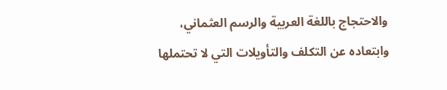والاحتجاج باللغة العربية والرسم العثماني، وابتعاده عن التكلف والتأويلات التي لا تحتملها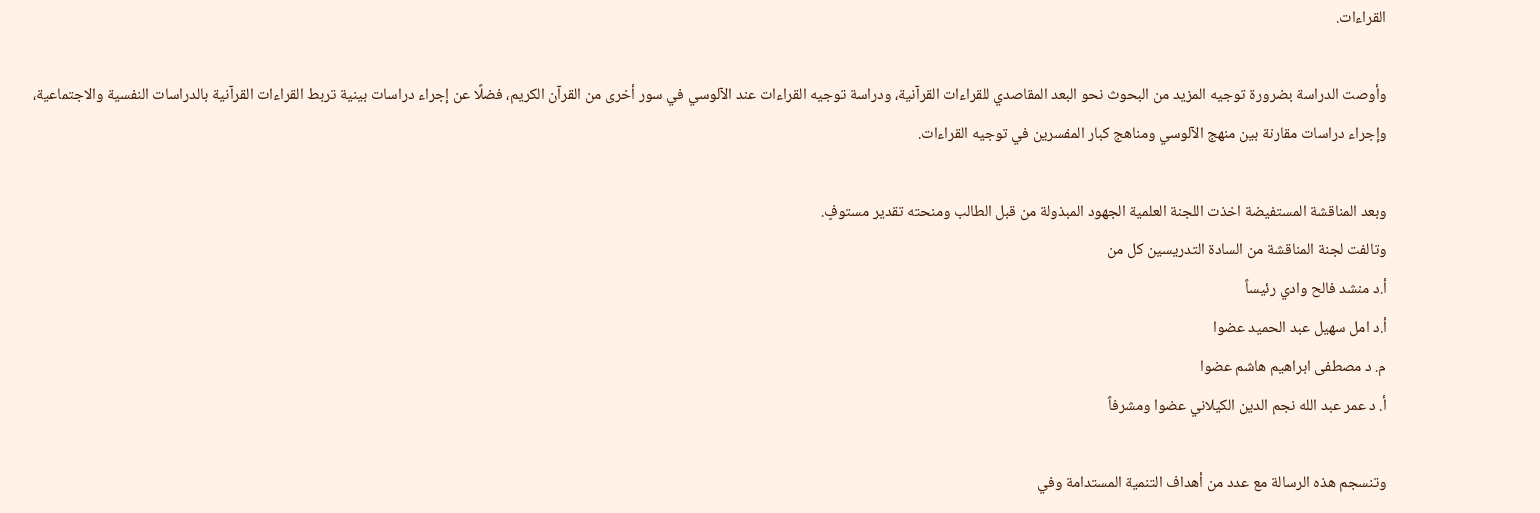القراءات.

وأوصت الدراسة بضرورة توجيه المزيد من البحوث نحو البعد المقاصدي للقراءات القرآنية، ودراسة توجيه القراءات عند الآلوسي في سور أخرى من القرآن الكريم، فضلًا عن إجراء دراسات بينية تربط القراءات القرآنية بالدراسات النفسية والاجتماعية، وإجراء دراسات مقارنة بين منهج الآلوسي ومناهج كبار المفسرين في توجيه القراءات.

وبعد المناقشة المستفيضة اخذت اللجنة العلمية الجهود المبذولة من قبل الطالب ومنحته تقدير مستوفٍ.
وتالفت لجنة المناقشة من السادة التدريسين كل من
أ.د منشد فالح وادي رئيساً
أ.د امل سهيل عبد الحميد عضوا
م. د مصطفى ابراهيم هاشم عضوا
أ. د عمر عبد الله نجم الدين الكيلاني عضوا ومشرفاً

وتنسجم هذه الرسالة مع عدد من أهداف التنمية المستدامة وفي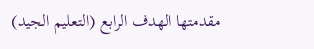مقدمتها الهدف الرابع (التعليم الجيد)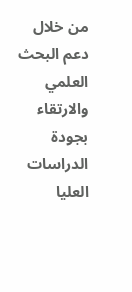من خلال دعم البحث العلمي والارتقاء بجودة الدراسات العليا